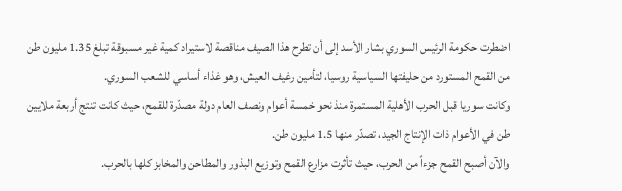اضطرت حكومة الرئيس السوري بشار الأسد إلى أن تطرح هذا الصيف مناقصة لاستيراد كمية غير مسبوقة تبلغ 1.35 مليون طن من القمح المستورد من حليفتها السياسية روسيا، لتأمين رغيف العيش، وهو غذاء أساسي للشعب السوري.
وكانت سوريا قبل الحرب الأهلية المستمرة منذ نحو خمسة أعوام ونصف العام دولة مصدّرة للقمح، حيث كانت تنتج أربعة ملايين طن في الأعوام ذات الإنتاج الجيد، تصدّر منها 1.5 مليون طن.
والآن أصبح القمح جزءاً من الحرب، حيث تأثرت مزارع القمح وتوزيع البذور والمطاحن والمخابز كلها بالحرب.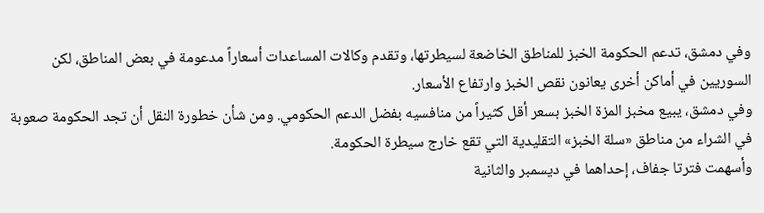وفي دمشق، تدعم الحكومة الخبز للمناطق الخاضعة لسيطرتها، وتقدم وكالات المساعدات أسعاراً مدعومة في بعض المناطق، لكن السوريين في أماكن أخرى يعانون نقص الخبز وارتفاع الأسعار.
وفي دمشق، يبيع مخبز المزة الخبز بسعر أقل كثيراً من منافسيه بفضل الدعم الحكومي. ومن شأن خطورة النقل أن تجد الحكومة صعوبة في الشراء من مناطق «سلة الخبز» التقليدية التي تقع خارج سيطرة الحكومة.
وأسهمت فترتا جفاف، إحداهما في ديسمبر والثانية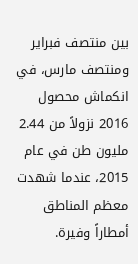بين منتصف فبراير ومنتصف مارس، في انكماش محصول 2016 نزولاً من 2.44 مليون طن في عام 2015، عندما شهدت معظم المناطق أمطاراً وفيرة.